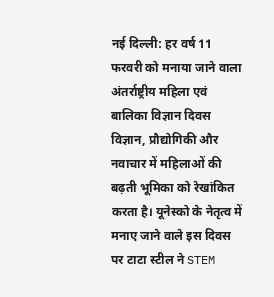नई दिल्ली: हर वर्ष 11 फरवरी को मनाया जाने वाला अंतर्राष्ट्रीय महिला एवं बालिका विज्ञान दिवस विज्ञान, प्रौद्योगिकी और नवाचार में महिलाओं की बढ़ती भूमिका को रेखांकित करता है। यूनेस्को के नेतृत्व में मनाए जाने वाले इस दिवस पर टाटा स्टील ने STEM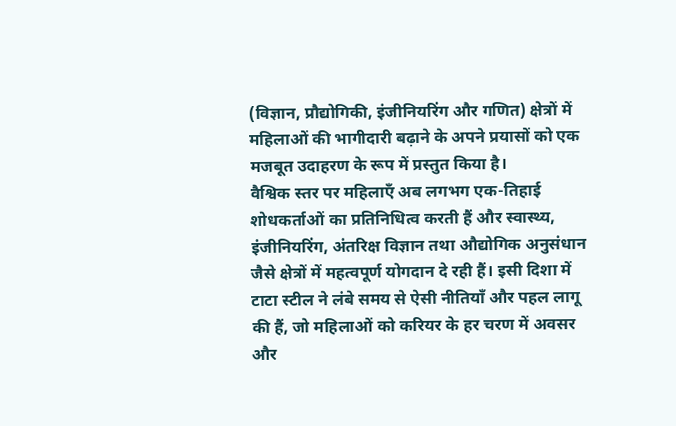(विज्ञान, प्रौद्योगिकी, इंजीनियरिंग और गणित) क्षेत्रों में महिलाओं की भागीदारी बढ़ाने के अपने प्रयासों को एक मजबूत उदाहरण के रूप में प्रस्तुत किया है।
वैश्विक स्तर पर महिलाएँ अब लगभग एक-तिहाई शोधकर्ताओं का प्रतिनिधित्व करती हैं और स्वास्थ्य, इंजीनियरिंग, अंतरिक्ष विज्ञान तथा औद्योगिक अनुसंधान जैसे क्षेत्रों में महत्वपूर्ण योगदान दे रही हैं। इसी दिशा में टाटा स्टील ने लंबे समय से ऐसी नीतियाँ और पहल लागू की हैं, जो महिलाओं को करियर के हर चरण में अवसर और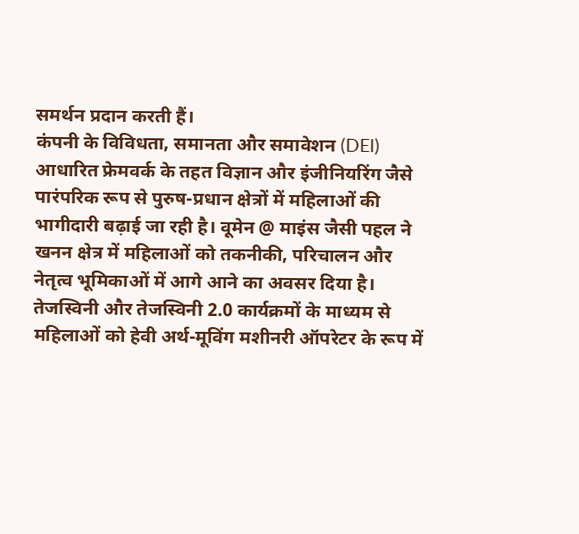समर्थन प्रदान करती हैं।
कंपनी के विविधता, समानता और समावेशन (DEI) आधारित फ्रेमवर्क के तहत विज्ञान और इंजीनियरिंग जैसे पारंपरिक रूप से पुरुष-प्रधान क्षेत्रों में महिलाओं की भागीदारी बढ़ाई जा रही है। वूमेन @ माइंस जैसी पहल ने खनन क्षेत्र में महिलाओं को तकनीकी, परिचालन और नेतृत्व भूमिकाओं में आगे आने का अवसर दिया है।
तेजस्विनी और तेजस्विनी 2.0 कार्यक्रमों के माध्यम से महिलाओं को हेवी अर्थ-मूविंग मशीनरी ऑपरेटर के रूप में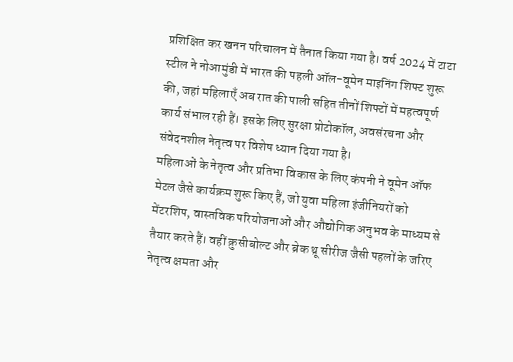प्रशिक्षित कर खनन परिचालन में तैनात किया गया है। वर्ष 2024 में टाटा स्टील ने नोआमुंडी में भारत की पहली ऑल-वूमेन माइनिंग शिफ्ट शुरू की, जहां महिलाएँ अब रात की पाली सहित तीनों शिफ्टों में महत्वपूर्ण कार्य संभाल रही हैं। इसके लिए सुरक्षा प्रोटोकॉल, अवसंरचना और संवेदनशील नेतृत्व पर विशेष ध्यान दिया गया है।
महिलाओं के नेतृत्व और प्रतिभा विकास के लिए कंपनी ने वूमेन ऑफ मेटल जैसे कार्यक्रम शुरू किए हैं, जो युवा महिला इंजीनियरों को मेंटरशिप, वास्तविक परियोजनाओं और औद्योगिक अनुभव के माध्यम से तैयार करते हैं। वहीं क्रुसीबोल्ट और ब्रेक थ्रू सीरीज जैसी पहलों के जरिए नेतृत्व क्षमता और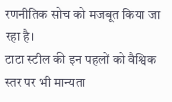रणनीतिक सोच को मजबूत किया जा रहा है।
टाटा स्टील की इन पहलों को वैश्विक स्तर पर भी मान्यता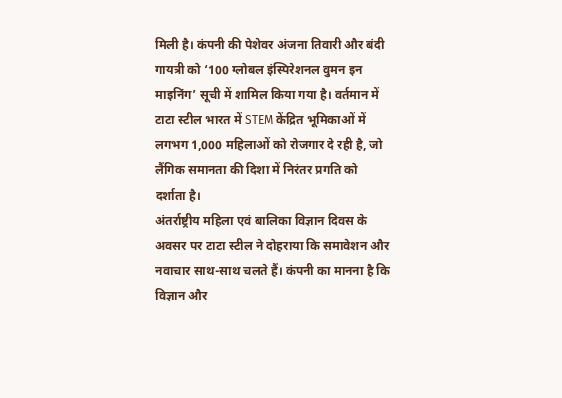मिली है। कंपनी की पेशेवर अंजना तिवारी और बंदी गायत्री को ‘100 ग्लोबल इंस्पिरेशनल वुमन इन माइनिंग’ सूची में शामिल किया गया है। वर्तमान में टाटा स्टील भारत में STEM केंद्रित भूमिकाओं में लगभग 1,000 महिलाओं को रोजगार दे रही है, जो लैंगिक समानता की दिशा में निरंतर प्रगति को दर्शाता है।
अंतर्राष्ट्रीय महिला एवं बालिका विज्ञान दिवस के अवसर पर टाटा स्टील ने दोहराया कि समावेशन और नवाचार साथ-साथ चलते हैं। कंपनी का मानना है कि विज्ञान और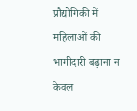प्रौद्योगिकी में महिलाओं की भागीदारी बढ़ाना न केवल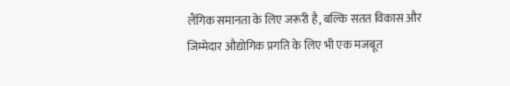लैंगिक समानता के लिए जरूरी है, बल्कि सतत विकास और जिम्मेदार औद्योगिक प्रगति के लिए भी एक मजबूत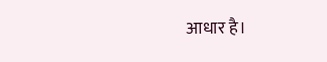आधार है।